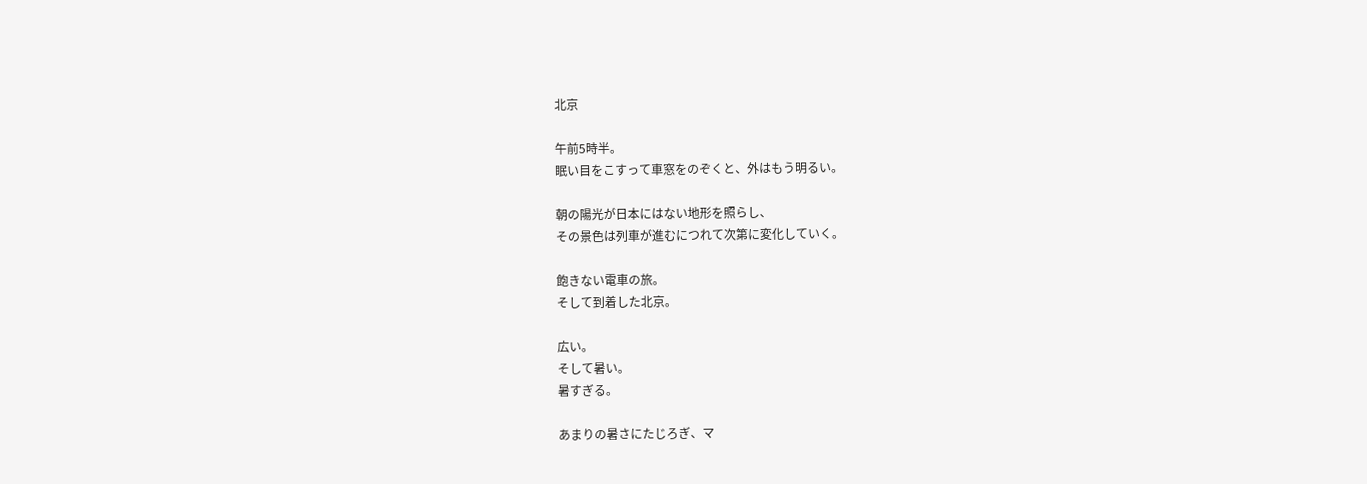北京

午前5時半。
眠い目をこすって車窓をのぞくと、外はもう明るい。

朝の陽光が日本にはない地形を照らし、
その景色は列車が進むにつれて次第に変化していく。

飽きない電車の旅。
そして到着した北京。

広い。
そして暑い。
暑すぎる。

あまりの暑さにたじろぎ、マ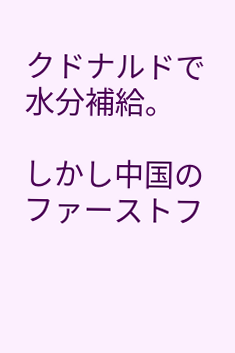クドナルドで水分補給。

しかし中国のファーストフ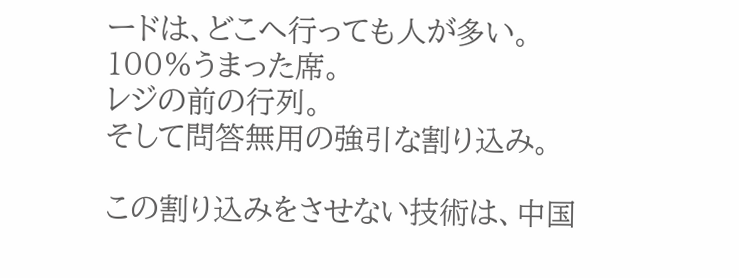ードは、どこへ行っても人が多い。
100%うまった席。
レジの前の行列。
そして問答無用の強引な割り込み。

この割り込みをさせない技術は、中国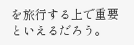を旅行する上で重要といえるだろう。